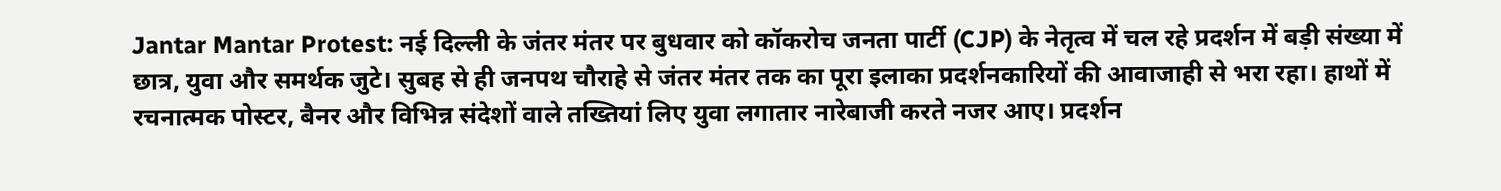Jantar Mantar Protest: नई दिल्ली के जंतर मंतर पर बुधवार को कॉकरोच जनता पार्टी (CJP) के नेतृत्व में चल रहे प्रदर्शन में बड़ी संख्या में छात्र, युवा और समर्थक जुटे। सुबह से ही जनपथ चौराहे से जंतर मंतर तक का पूरा इलाका प्रदर्शनकारियों की आवाजाही से भरा रहा। हाथों में रचनात्मक पोस्टर, बैनर और विभिन्न संदेशों वाले तख्तियां लिए युवा लगातार नारेबाजी करते नजर आए। प्रदर्शन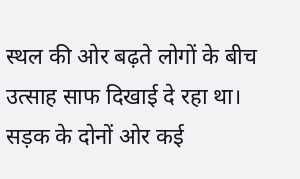स्थल की ओर बढ़ते लोगों के बीच उत्साह साफ दिखाई दे रहा था। सड़क के दोनों ओर कई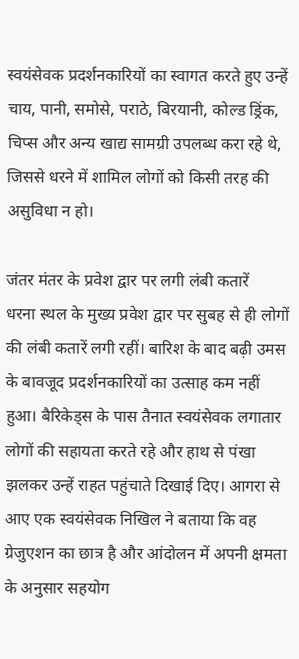स्वयंसेवक प्रदर्शनकारियों का स्वागत करते हुए उन्हें चाय, पानी, समोसे, पराठे, बिरयानी, कोल्ड ड्रिंक, चिप्स और अन्य खाद्य सामग्री उपलब्ध करा रहे थे, जिससे धरने में शामिल लोगों को किसी तरह की असुविधा न हो।

जंतर मंतर के प्रवेश द्वार पर लगी लंबी कतारें
धरना स्थल के मुख्य प्रवेश द्वार पर सुबह से ही लोगों की लंबी कतारें लगी रहीं। बारिश के बाद बढ़ी उमस के बावजूद प्रदर्शनकारियों का उत्साह कम नहीं हुआ। बैरिकेड्स के पास तैनात स्वयंसेवक लगातार लोगों की सहायता करते रहे और हाथ से पंखा झलकर उन्हें राहत पहुंचाते दिखाई दिए। आगरा से आए एक स्वयंसेवक निखिल ने बताया कि वह ग्रेजुएशन का छात्र है और आंदोलन में अपनी क्षमता के अनुसार सहयोग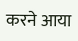करने आया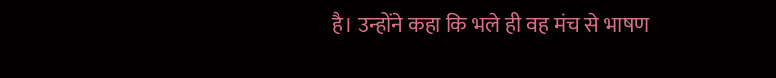है। उन्होंने कहा कि भले ही वह मंच से भाषण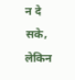न दे सके, लेकिन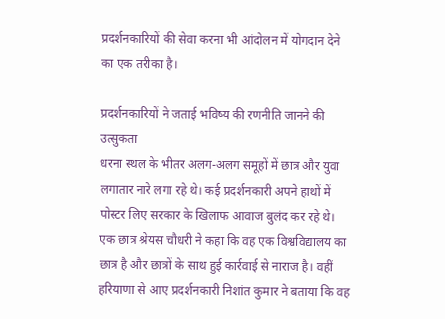प्रदर्शनकारियों की सेवा करना भी आंदोलन में योगदान देने का एक तरीका है।

प्रदर्शनकारियों ने जताई भविष्य की रणनीति जानने की उत्सुकता
धरना स्थल के भीतर अलग-अलग समूहों में छात्र और युवा लगातार नारे लगा रहे थे। कई प्रदर्शनकारी अपने हाथों में पोस्टर लिए सरकार के खिलाफ आवाज बुलंद कर रहे थे। एक छात्र श्रेयस चौधरी ने कहा कि वह एक विश्वविद्यालय का छात्र है और छात्रों के साथ हुई कार्रवाई से नाराज है। वहीं हरियाणा से आए प्रदर्शनकारी निशांत कुमार ने बताया कि वह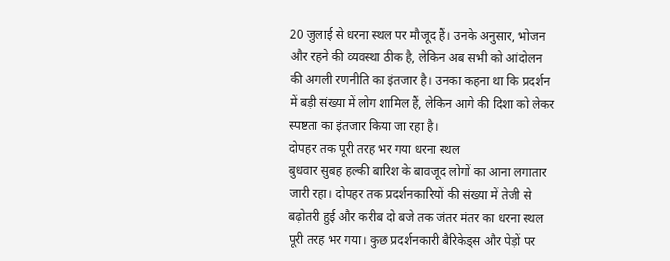20 जुलाई से धरना स्थल पर मौजूद हैं। उनके अनुसार, भोजन और रहने की व्यवस्था ठीक है, लेकिन अब सभी को आंदोलन की अगली रणनीति का इंतजार है। उनका कहना था कि प्रदर्शन में बड़ी संख्या में लोग शामिल हैं, लेकिन आगे की दिशा को लेकर स्पष्टता का इंतजार किया जा रहा है।
दोपहर तक पूरी तरह भर गया धरना स्थल
बुधवार सुबह हल्की बारिश के बावजूद लोगों का आना लगातार जारी रहा। दोपहर तक प्रदर्शनकारियों की संख्या में तेजी से बढ़ोतरी हुई और करीब दो बजे तक जंतर मंतर का धरना स्थल पूरी तरह भर गया। कुछ प्रदर्शनकारी बैरिकेड्स और पेड़ों पर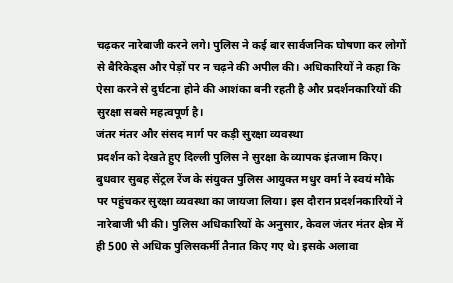चढ़कर नारेबाजी करने लगे। पुलिस ने कई बार सार्वजनिक घोषणा कर लोगों से बैरिकेड्स और पेड़ों पर न चढ़ने की अपील की। अधिकारियों ने कहा कि ऐसा करने से दुर्घटना होने की आशंका बनी रहती है और प्रदर्शनकारियों की सुरक्षा सबसे महत्वपूर्ण है।
जंतर मंतर और संसद मार्ग पर कड़ी सुरक्षा व्यवस्था
प्रदर्शन को देखते हुए दिल्ली पुलिस ने सुरक्षा के व्यापक इंतजाम किए। बुधवार सुबह सेंट्रल रेंज के संयुक्त पुलिस आयुक्त मधुर वर्मा ने स्वयं मौके पर पहुंचकर सुरक्षा व्यवस्था का जायजा लिया। इस दौरान प्रदर्शनकारियों ने नारेबाजी भी की। पुलिस अधिकारियों के अनुसार, केवल जंतर मंतर क्षेत्र में ही 500 से अधिक पुलिसकर्मी तैनात किए गए थे। इसके अलावा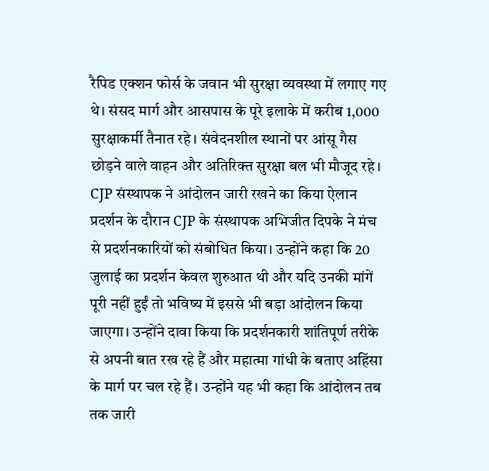रैपिड एक्शन फोर्स के जवान भी सुरक्षा व्यवस्था में लगाए गए थे। संसद मार्ग और आसपास के पूरे इलाके में करीब 1,000 सुरक्षाकर्मी तैनात रहे। संवेदनशील स्थानों पर आंसू गैस छोड़ने वाले वाहन और अतिरिक्त सुरक्षा बल भी मौजूद रहे।
CJP संस्थापक ने आंदोलन जारी रखने का किया ऐलान
प्रदर्शन के दौरान CJP के संस्थापक अभिजीत दिपके ने मंच से प्रदर्शनकारियों को संबोधित किया। उन्होंने कहा कि 20 जुलाई का प्रदर्शन केवल शुरुआत थी और यदि उनकी मांगें पूरी नहीं हुईं तो भविष्य में इससे भी बड़ा आंदोलन किया जाएगा। उन्होंने दावा किया कि प्रदर्शनकारी शांतिपूर्ण तरीके से अपनी बात रख रहे हैं और महात्मा गांधी के बताए अहिंसा के मार्ग पर चल रहे हैं। उन्होंने यह भी कहा कि आंदोलन तब तक जारी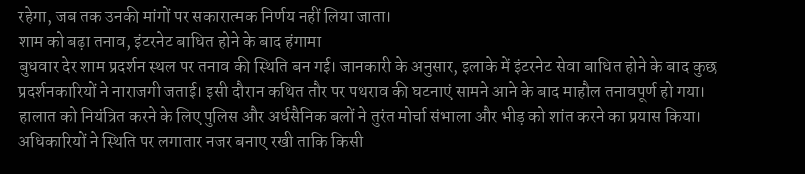रहेगा, जब तक उनकी मांगों पर सकारात्मक निर्णय नहीं लिया जाता।
शाम को बढ़ा तनाव, इंटरनेट बाधित होने के बाद हंगामा
बुधवार देर शाम प्रदर्शन स्थल पर तनाव की स्थिति बन गई। जानकारी के अनुसार, इलाके में इंटरनेट सेवा बाधित होने के बाद कुछ प्रदर्शनकारियों ने नाराजगी जताई। इसी दौरान कथित तौर पर पथराव की घटनाएं सामने आने के बाद माहौल तनावपूर्ण हो गया। हालात को नियंत्रित करने के लिए पुलिस और अर्धसैनिक बलों ने तुरंत मोर्चा संभाला और भीड़ को शांत करने का प्रयास किया। अधिकारियों ने स्थिति पर लगातार नजर बनाए रखी ताकि किसी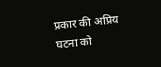प्रकार की अप्रिय घटना को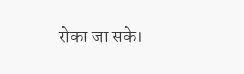रोका जा सके।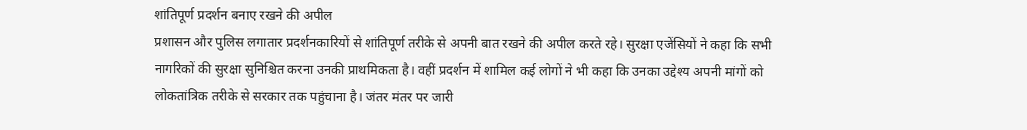शांतिपूर्ण प्रदर्शन बनाए रखने की अपील
प्रशासन और पुलिस लगातार प्रदर्शनकारियों से शांतिपूर्ण तरीके से अपनी बात रखने की अपील करते रहे। सुरक्षा एजेंसियों ने कहा कि सभी नागरिकों की सुरक्षा सुनिश्चित करना उनकी प्राथमिकता है। वहीं प्रदर्शन में शामिल कई लोगों ने भी कहा कि उनका उद्देश्य अपनी मांगों को लोकतांत्रिक तरीके से सरकार तक पहुंचाना है। जंतर मंतर पर जारी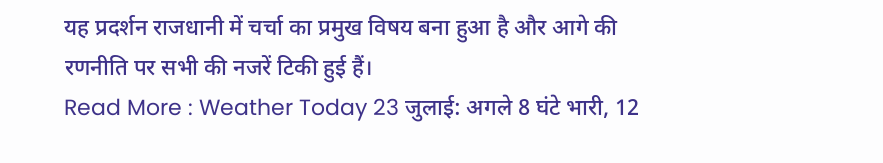यह प्रदर्शन राजधानी में चर्चा का प्रमुख विषय बना हुआ है और आगे की रणनीति पर सभी की नजरें टिकी हुई हैं।
Read More : Weather Today 23 जुलाई: अगले 8 घंटे भारी, 12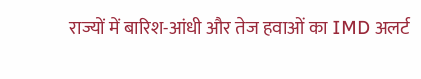राज्यों में बारिश-आंधी और तेज हवाओं का IMD अलर्ट